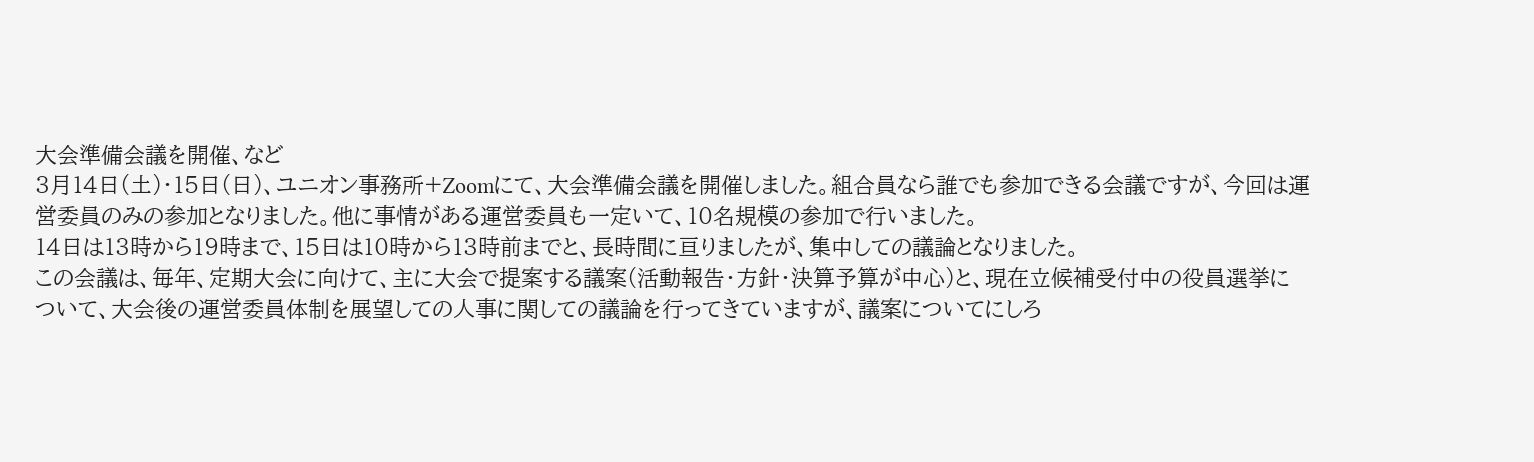大会準備会議を開催、など
3月14日(土)・15日(日)、ユニオン事務所+Zoomにて、大会準備会議を開催しました。組合員なら誰でも参加できる会議ですが、今回は運営委員のみの参加となりました。他に事情がある運営委員も一定いて、10名規模の参加で行いました。
14日は13時から19時まで、15日は10時から13時前までと、長時間に亘りましたが、集中しての議論となりました。
この会議は、毎年、定期大会に向けて、主に大会で提案する議案(活動報告・方針・決算予算が中心)と、現在立候補受付中の役員選挙について、大会後の運営委員体制を展望しての人事に関しての議論を行ってきていますが、議案についてにしろ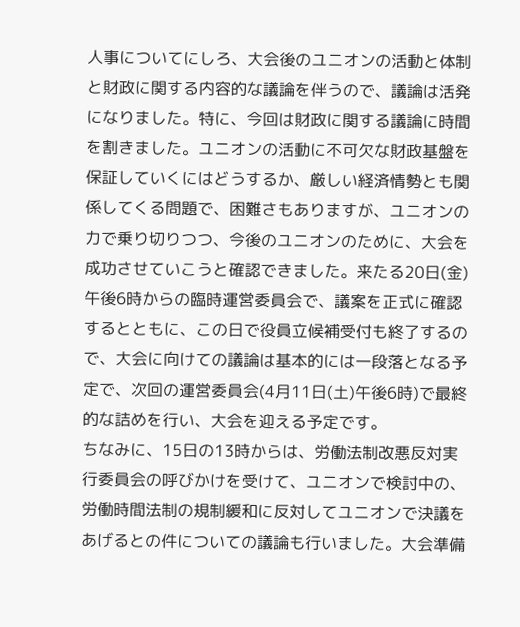人事についてにしろ、大会後のユニオンの活動と体制と財政に関する内容的な議論を伴うので、議論は活発になりました。特に、今回は財政に関する議論に時間を割きました。ユニオンの活動に不可欠な財政基盤を保証していくにはどうするか、厳しい経済情勢とも関係してくる問題で、困難さもありますが、ユニオンの力で乗り切りつつ、今後のユニオンのために、大会を成功させていこうと確認できました。来たる20日(金)午後6時からの臨時運営委員会で、議案を正式に確認するとともに、この日で役員立候補受付も終了するので、大会に向けての議論は基本的には一段落となる予定で、次回の運営委員会(4月11日(土)午後6時)で最終的な詰めを行い、大会を迎える予定です。
ちなみに、15日の13時からは、労働法制改悪反対実行委員会の呼びかけを受けて、ユニオンで検討中の、労働時間法制の規制緩和に反対してユニオンで決議をあげるとの件についての議論も行いました。大会準備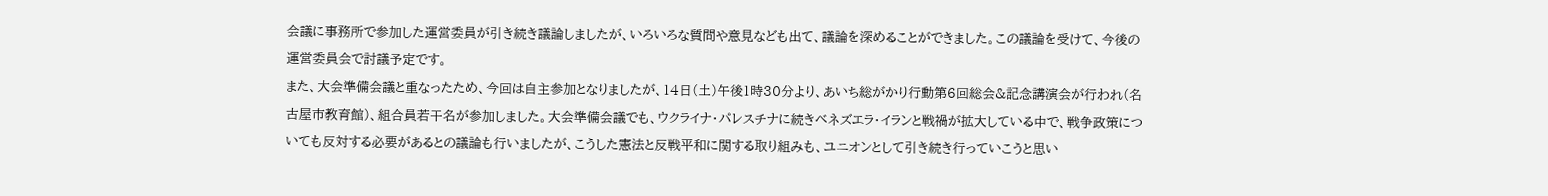会議に事務所で参加した運営委員が引き続き議論しましたが、いろいろな質問や意見なども出て、議論を深めることができました。この議論を受けて、今後の運営委員会で討議予定です。
また、大会準備会議と重なったため、今回は自主参加となりましたが、14日(土)午後1時30分より、あいち総がかり行動第6回総会&記念講演会が行われ(名古屋市教育館)、組合員若干名が参加しました。大会準備会議でも、ウクライナ・パレスチナに続きベネズエラ・イランと戦禍が拡大している中で、戦争政策についても反対する必要があるとの議論も行いましたが、こうした憲法と反戦平和に関する取り組みも、ユニオンとして引き続き行っていこうと思い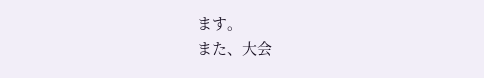ます。
また、大会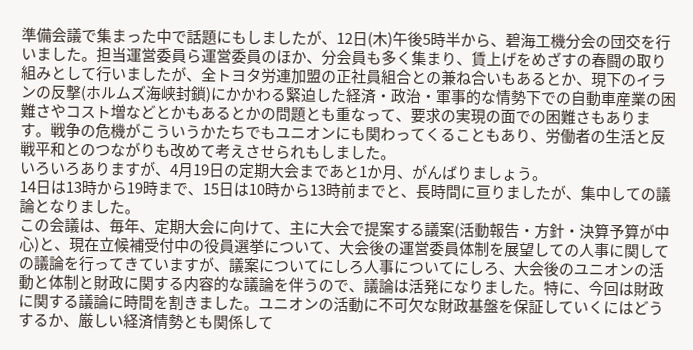準備会議で集まった中で話題にもしましたが、12日(木)午後5時半から、碧海工機分会の団交を行いました。担当運営委員ら運営委員のほか、分会員も多く集まり、賃上げをめざすの春闘の取り組みとして行いましたが、全トヨタ労連加盟の正社員組合との兼ね合いもあるとか、現下のイランの反撃(ホルムズ海峡封鎖)にかかわる緊迫した経済・政治・軍事的な情勢下での自動車産業の困難さやコスト増などとかもあるとかの問題とも重なって、要求の実現の面での困難さもあります。戦争の危機がこういうかたちでもユニオンにも関わってくることもあり、労働者の生活と反戦平和とのつながりも改めて考えさせられもしました。
いろいろありますが、4月19日の定期大会まであと1か月、がんばりましょう。
14日は13時から19時まで、15日は10時から13時前までと、長時間に亘りましたが、集中しての議論となりました。
この会議は、毎年、定期大会に向けて、主に大会で提案する議案(活動報告・方針・決算予算が中心)と、現在立候補受付中の役員選挙について、大会後の運営委員体制を展望しての人事に関しての議論を行ってきていますが、議案についてにしろ人事についてにしろ、大会後のユニオンの活動と体制と財政に関する内容的な議論を伴うので、議論は活発になりました。特に、今回は財政に関する議論に時間を割きました。ユニオンの活動に不可欠な財政基盤を保証していくにはどうするか、厳しい経済情勢とも関係して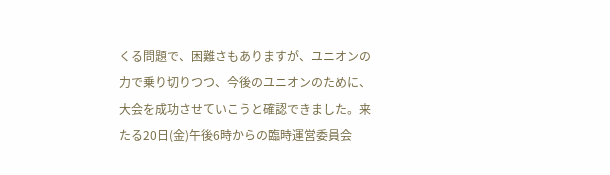くる問題で、困難さもありますが、ユニオンの力で乗り切りつつ、今後のユニオンのために、大会を成功させていこうと確認できました。来たる20日(金)午後6時からの臨時運営委員会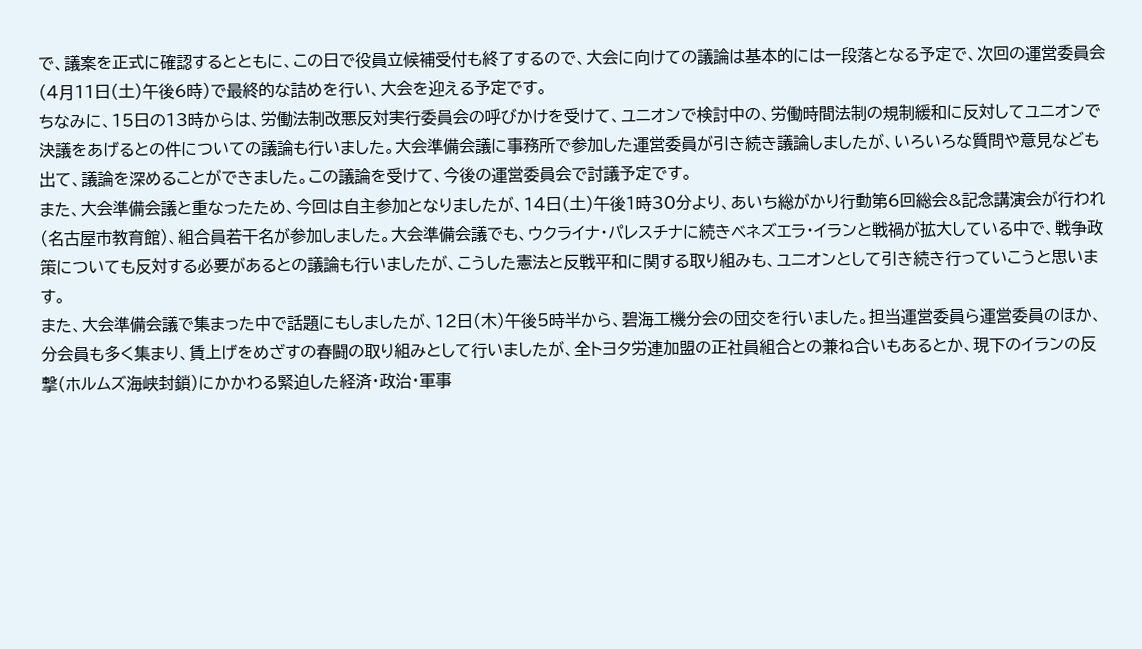で、議案を正式に確認するとともに、この日で役員立候補受付も終了するので、大会に向けての議論は基本的には一段落となる予定で、次回の運営委員会(4月11日(土)午後6時)で最終的な詰めを行い、大会を迎える予定です。
ちなみに、15日の13時からは、労働法制改悪反対実行委員会の呼びかけを受けて、ユニオンで検討中の、労働時間法制の規制緩和に反対してユニオンで決議をあげるとの件についての議論も行いました。大会準備会議に事務所で参加した運営委員が引き続き議論しましたが、いろいろな質問や意見なども出て、議論を深めることができました。この議論を受けて、今後の運営委員会で討議予定です。
また、大会準備会議と重なったため、今回は自主参加となりましたが、14日(土)午後1時30分より、あいち総がかり行動第6回総会&記念講演会が行われ(名古屋市教育館)、組合員若干名が参加しました。大会準備会議でも、ウクライナ・パレスチナに続きベネズエラ・イランと戦禍が拡大している中で、戦争政策についても反対する必要があるとの議論も行いましたが、こうした憲法と反戦平和に関する取り組みも、ユニオンとして引き続き行っていこうと思います。
また、大会準備会議で集まった中で話題にもしましたが、12日(木)午後5時半から、碧海工機分会の団交を行いました。担当運営委員ら運営委員のほか、分会員も多く集まり、賃上げをめざすの春闘の取り組みとして行いましたが、全トヨタ労連加盟の正社員組合との兼ね合いもあるとか、現下のイランの反撃(ホルムズ海峡封鎖)にかかわる緊迫した経済・政治・軍事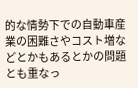的な情勢下での自動車産業の困難さやコスト増などとかもあるとかの問題とも重なっ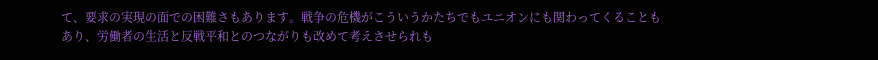て、要求の実現の面での困難さもあります。戦争の危機がこういうかたちでもユニオンにも関わってくることもあり、労働者の生活と反戦平和とのつながりも改めて考えさせられも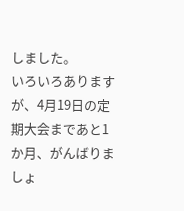しました。
いろいろありますが、4月19日の定期大会まであと1か月、がんばりましょ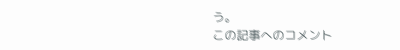う。
この記事へのコメント